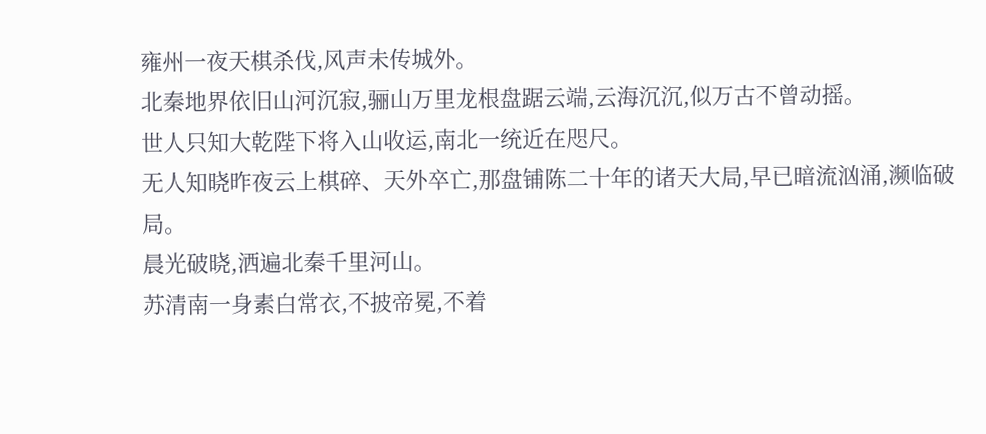雍州一夜天棋杀伐,风声未传城外。
北秦地界依旧山河沉寂,骊山万里龙根盘踞云端,云海沉沉,似万古不曾动摇。
世人只知大乾陛下将入山收运,南北一统近在咫尺。
无人知晓昨夜云上棋碎、天外卒亡,那盘铺陈二十年的诸天大局,早已暗流汹涌,濒临破局。
晨光破晓,洒遍北秦千里河山。
苏清南一身素白常衣,不披帝冕,不着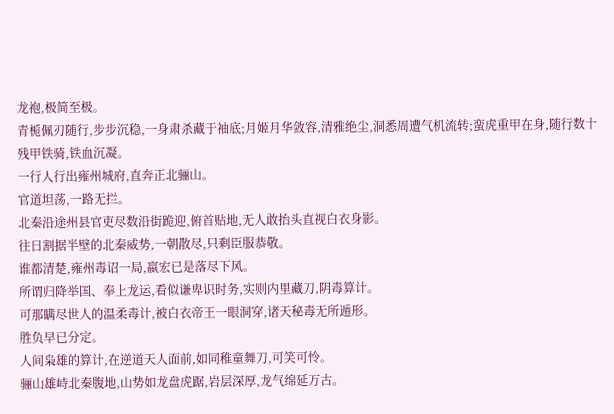龙袍,极简至极。
青栀佩刃随行,步步沉稳,一身肃杀藏于袖底;月姬月华敛容,清雅绝尘,洞悉周遭气机流转;蛮虎重甲在身,随行数十残甲铁骑,铁血沉凝。
一行人行出雍州城府,直奔正北骊山。
官道坦荡,一路无拦。
北秦沿途州县官吏尽数沿街跪迎,俯首贴地,无人敢抬头直视白衣身影。
往日割据半壁的北秦威势,一朝散尽,只剩臣服恭敬。
谁都清楚,雍州毒诏一局,嬴宏已是落尽下风。
所谓归降举国、奉上龙运,看似谦卑识时务,实则内里藏刀,阴毒算计。
可那瞒尽世人的温柔毒计,被白衣帝王一眼洞穿,诸天秘毒无所遁形。
胜负早已分定。
人间枭雄的算计,在逆道天人面前,如同稚童舞刀,可笑可怜。
骊山雄峙北秦腹地,山势如龙盘虎踞,岩层深厚,龙气绵延万古。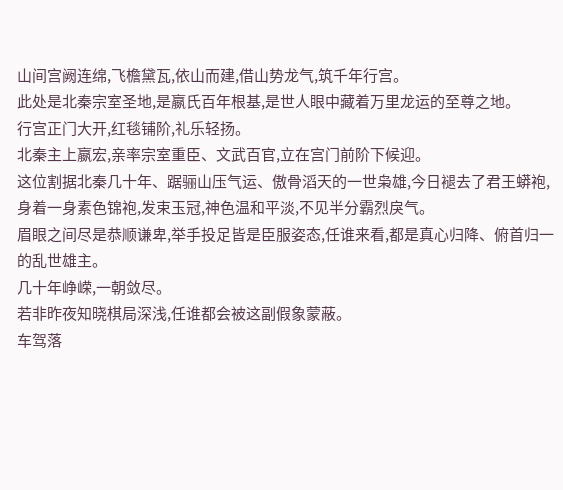山间宫阙连绵,飞檐黛瓦,依山而建,借山势龙气,筑千年行宫。
此处是北秦宗室圣地,是嬴氏百年根基,是世人眼中藏着万里龙运的至尊之地。
行宫正门大开,红毯铺阶,礼乐轻扬。
北秦主上嬴宏,亲率宗室重臣、文武百官,立在宫门前阶下候迎。
这位割据北秦几十年、踞骊山压气运、傲骨滔天的一世枭雄,今日褪去了君王蟒袍,身着一身素色锦袍,发束玉冠,神色温和平淡,不见半分霸烈戾气。
眉眼之间尽是恭顺谦卑,举手投足皆是臣服姿态,任谁来看,都是真心归降、俯首归一的乱世雄主。
几十年峥嵘,一朝敛尽。
若非昨夜知晓棋局深浅,任谁都会被这副假象蒙蔽。
车驾落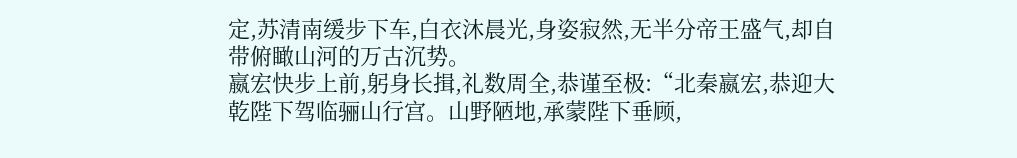定,苏清南缓步下车,白衣沐晨光,身姿寂然,无半分帝王盛气,却自带俯瞰山河的万古沉势。
嬴宏快步上前,躬身长揖,礼数周全,恭谨至极:“北秦嬴宏,恭迎大乾陛下驾临骊山行宫。山野陋地,承蒙陛下垂顾,